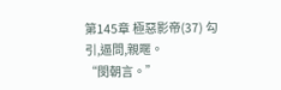第145章 極惡影帝(37) 勾引,逼問,親暱。
“閔朝言。”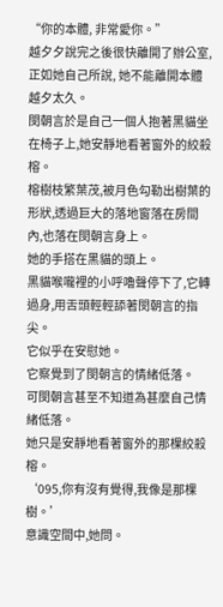“你的本體, 非常愛你。”
越夕夕說完之後很快離開了辦公室,正如她自己所說, 她不能離開本體越夕太久。
閔朝言於是自己一個人抱著黑貓坐在椅子上,她安靜地看著窗外的絞殺榕。
榕樹枝繁葉茂,被月色勾勒出樹葉的形狀,透過巨大的落地窗落在房間內,也落在閔朝言身上。
她的手搭在黑貓的頭上。
黑貓喉嚨裡的小呼嚕聲停下了,它轉過身,用舌頭輕輕舔著閔朝言的指尖。
它似乎在安慰她。
它察覺到了閔朝言的情緒低落。
可閔朝言甚至不知道為甚麼自己情緒低落。
她只是安靜地看著窗外的那棵絞殺榕。
‘095,你有沒有覺得,我像是那棵樹。’
意識空間中,她問。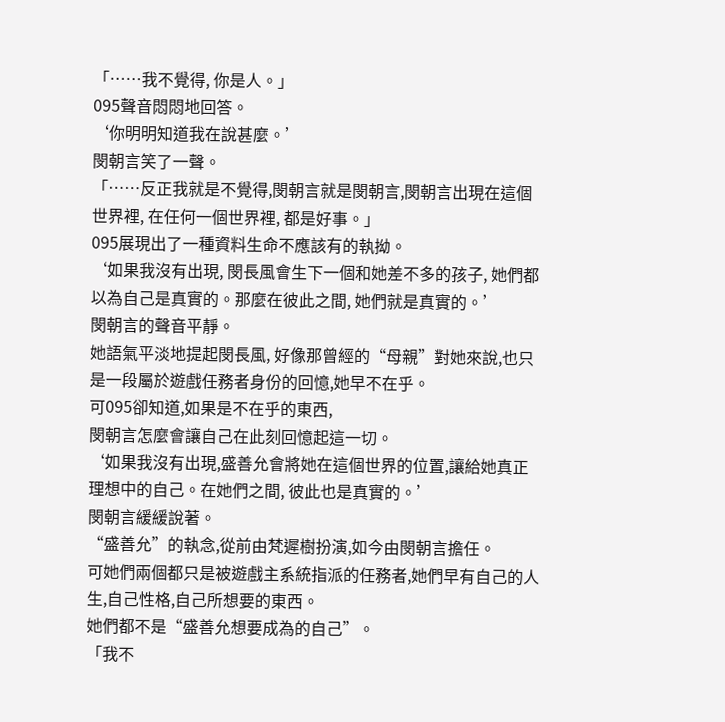「……我不覺得, 你是人。」
095聲音悶悶地回答。
‘你明明知道我在說甚麼。’
閔朝言笑了一聲。
「……反正我就是不覺得,閔朝言就是閔朝言,閔朝言出現在這個世界裡, 在任何一個世界裡, 都是好事。」
095展現出了一種資料生命不應該有的執拗。
‘如果我沒有出現, 閔長風會生下一個和她差不多的孩子, 她們都以為自己是真實的。那麼在彼此之間, 她們就是真實的。’
閔朝言的聲音平靜。
她語氣平淡地提起閔長風, 好像那曾經的“母親”對她來說,也只是一段屬於遊戲任務者身份的回憶,她早不在乎。
可095卻知道,如果是不在乎的東西,
閔朝言怎麼會讓自己在此刻回憶起這一切。
‘如果我沒有出現,盛善允會將她在這個世界的位置,讓給她真正理想中的自己。在她們之間, 彼此也是真實的。’
閔朝言緩緩說著。
“盛善允”的執念,從前由梵遲樹扮演,如今由閔朝言擔任。
可她們兩個都只是被遊戲主系統指派的任務者,她們早有自己的人生,自己性格,自己所想要的東西。
她們都不是“盛善允想要成為的自己”。
「我不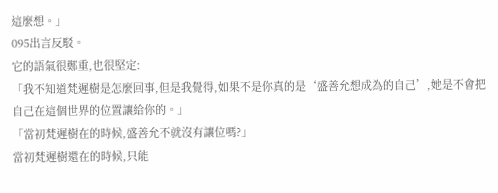這麼想。」
095出言反駁。
它的語氣很鄭重,也很堅定:
「我不知道梵遲樹是怎麼回事,但是我覺得,如果不是你真的是‘盛善允想成為的自己’,她是不會把自己在這個世界的位置讓給你的。」
「當初梵遲樹在的時候,盛善允不就沒有讓位嗎?」
當初梵遲樹還在的時候,只能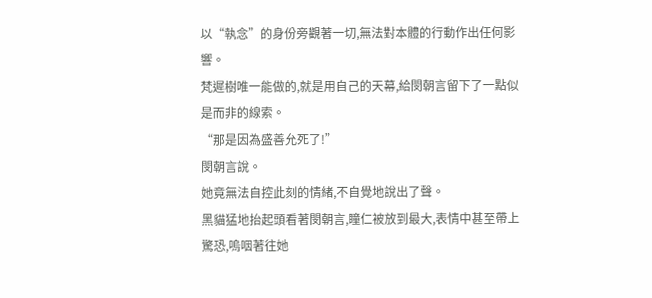以“執念”的身份旁觀著一切,無法對本體的行動作出任何影響。
梵遲樹唯一能做的,就是用自己的天幕,給閔朝言留下了一點似是而非的線索。
“那是因為盛善允死了!”
閔朝言說。
她竟無法自控此刻的情緒,不自覺地說出了聲。
黑貓猛地抬起頭看著閔朝言,瞳仁被放到最大,表情中甚至帶上驚恐,嗚咽著往她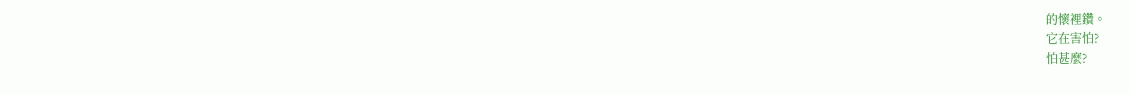的懷裡鑽。
它在害怕?
怕甚麼?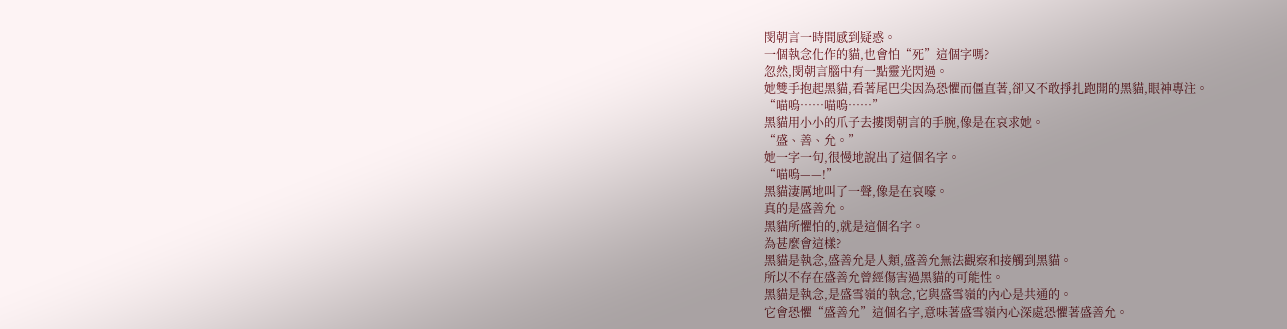閔朝言一時間感到疑惑。
一個執念化作的貓,也會怕“死”這個字嗎?
忽然,閔朝言腦中有一點靈光閃過。
她雙手抱起黑貓,看著尾巴尖因為恐懼而僵直著,卻又不敢掙扎跑開的黑貓,眼神專注。
“喵嗚……喵嗚……”
黑貓用小小的爪子去摟閔朝言的手腕,像是在哀求她。
“盛、善、允。”
她一字一句,很慢地說出了這個名字。
“喵嗚——!”
黑貓淒厲地叫了一聲,像是在哀嚎。
真的是盛善允。
黑貓所懼怕的,就是這個名字。
為甚麼會這樣?
黑貓是執念,盛善允是人類,盛善允無法觀察和接觸到黑貓。
所以不存在盛善允曾經傷害過黑貓的可能性。
黑貓是執念,是盛雪嶺的執念,它與盛雪嶺的內心是共通的。
它會恐懼“盛善允”這個名字,意味著盛雪嶺內心深處恐懼著盛善允。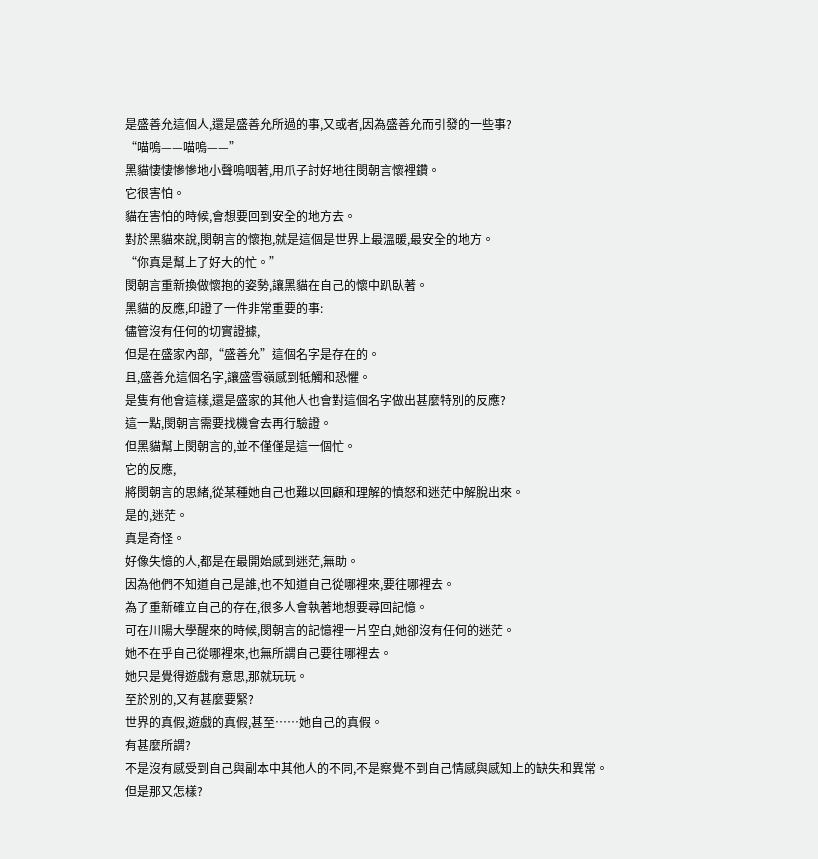是盛善允這個人,還是盛善允所過的事,又或者,因為盛善允而引發的一些事?
“喵嗚——喵嗚——”
黑貓悽悽慘慘地小聲嗚咽著,用爪子討好地往閔朝言懷裡鑽。
它很害怕。
貓在害怕的時候,會想要回到安全的地方去。
對於黑貓來說,閔朝言的懷抱,就是這個是世界上最溫暖,最安全的地方。
“你真是幫上了好大的忙。”
閔朝言重新換做懷抱的姿勢,讓黑貓在自己的懷中趴臥著。
黑貓的反應,印證了一件非常重要的事:
儘管沒有任何的切實證據,
但是在盛家內部,“盛善允”這個名字是存在的。
且,盛善允這個名字,讓盛雪嶺感到牴觸和恐懼。
是隻有他會這樣,還是盛家的其他人也會對這個名字做出甚麼特別的反應?
這一點,閔朝言需要找機會去再行驗證。
但黑貓幫上閔朝言的,並不僅僅是這一個忙。
它的反應,
將閔朝言的思緒,從某種她自己也難以回顧和理解的憤怒和迷茫中解脫出來。
是的,迷茫。
真是奇怪。
好像失憶的人,都是在最開始感到迷茫,無助。
因為他們不知道自己是誰,也不知道自己從哪裡來,要往哪裡去。
為了重新確立自己的存在,很多人會執著地想要尋回記憶。
可在川陽大學醒來的時候,閔朝言的記憶裡一片空白,她卻沒有任何的迷茫。
她不在乎自己從哪裡來,也無所謂自己要往哪裡去。
她只是覺得遊戲有意思,那就玩玩。
至於別的,又有甚麼要緊?
世界的真假,遊戲的真假,甚至……她自己的真假。
有甚麼所謂?
不是沒有感受到自己與副本中其他人的不同,不是察覺不到自己情感與感知上的缺失和異常。
但是那又怎樣?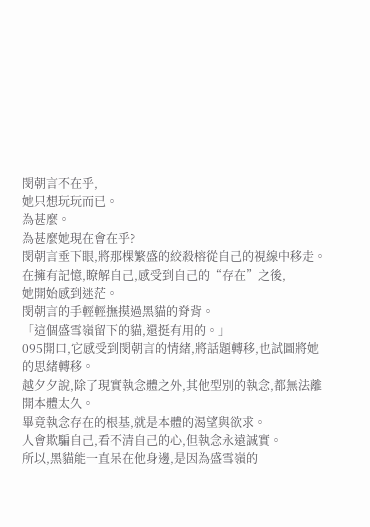閔朝言不在乎,
她只想玩玩而已。
為甚麼。
為甚麼她現在會在乎?
閔朝言垂下眼,將那棵繁盛的絞殺榕從自己的視線中移走。
在擁有記憶,瞭解自己,感受到自己的“存在”之後,
她開始感到迷茫。
閔朝言的手輕輕撫摸過黑貓的脊背。
「這個盛雪嶺留下的貓,還挺有用的。」
095開口,它感受到閔朝言的情緒,將話題轉移,也試圖將她的思緒轉移。
越夕夕說,除了現實執念體之外,其他型別的執念,都無法離開本體太久。
畢竟執念存在的根基,就是本體的渴望與欲求。
人會欺騙自己,看不清自己的心,但執念永遠誠實。
所以,黑貓能一直呆在他身邊,是因為盛雪嶺的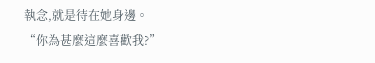執念,就是待在她身邊。
“你為甚麼這麼喜歡我?”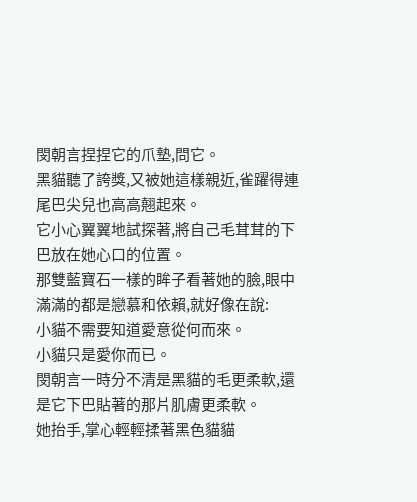閔朝言捏捏它的爪墊,問它。
黑貓聽了誇獎,又被她這樣親近,雀躍得連尾巴尖兒也高高翹起來。
它小心翼翼地試探著,將自己毛茸茸的下巴放在她心口的位置。
那雙藍寶石一樣的眸子看著她的臉,眼中滿滿的都是戀慕和依賴,就好像在說:
小貓不需要知道愛意從何而來。
小貓只是愛你而已。
閔朝言一時分不清是黑貓的毛更柔軟,還是它下巴貼著的那片肌膚更柔軟。
她抬手,掌心輕輕揉著黑色貓貓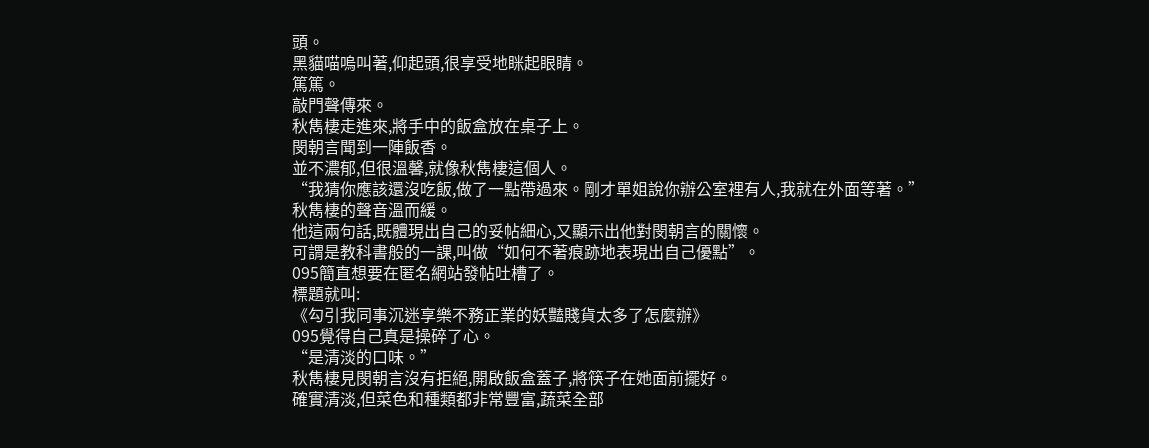頭。
黑貓喵嗚叫著,仰起頭,很享受地眯起眼睛。
篤篤。
敲門聲傳來。
秋雋棲走進來,將手中的飯盒放在桌子上。
閔朝言聞到一陣飯香。
並不濃郁,但很溫馨,就像秋雋棲這個人。
“我猜你應該還沒吃飯,做了一點帶過來。剛才單姐說你辦公室裡有人,我就在外面等著。”
秋雋棲的聲音溫而緩。
他這兩句話,既體現出自己的妥帖細心,又顯示出他對閔朝言的關懷。
可謂是教科書般的一課,叫做“如何不著痕跡地表現出自己優點”。
095簡直想要在匿名網站發帖吐槽了。
標題就叫:
《勾引我同事沉迷享樂不務正業的妖豔賤貨太多了怎麼辦》
095覺得自己真是操碎了心。
“是清淡的口味。”
秋雋棲見閔朝言沒有拒絕,開啟飯盒蓋子,將筷子在她面前擺好。
確實清淡,但菜色和種類都非常豐富,蔬菜全部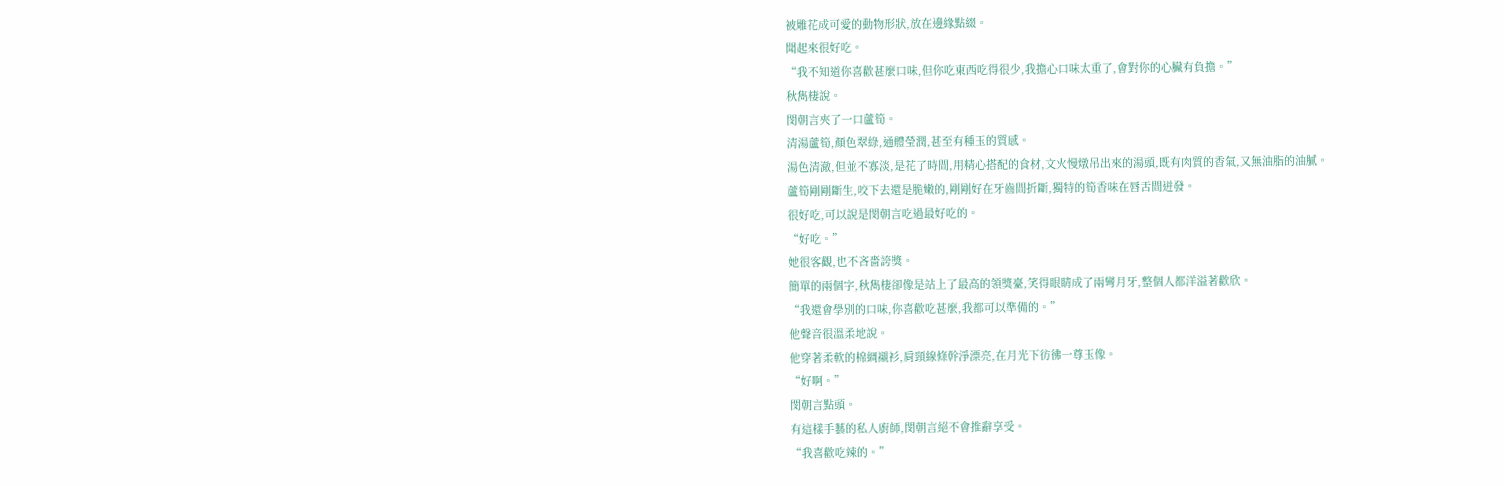被雕花成可愛的動物形狀,放在邊緣點綴。
聞起來很好吃。
“我不知道你喜歡甚麼口味,但你吃東西吃得很少,我擔心口味太重了,會對你的心臟有負擔。”
秋雋棲說。
閔朝言夾了一口蘆筍。
清湯蘆筍,顏色翠綠,通體瑩潤,甚至有種玉的質感。
湯色清澈,但並不寡淡,是花了時間,用精心搭配的食材,文火慢燉吊出來的湯頭,既有肉質的香氣,又無油脂的油膩。
蘆筍剛剛斷生,咬下去還是脆嫩的,剛剛好在牙齒間折斷,獨特的筍香味在唇舌間迸發。
很好吃,可以說是閔朝言吃過最好吃的。
“好吃。”
她很客觀,也不吝嗇誇獎。
簡單的兩個字,秋雋棲卻像是站上了最高的領獎臺,笑得眼睛成了兩彎月牙,整個人都洋溢著歡欣。
“我還會學別的口味,你喜歡吃甚麼,我都可以準備的。”
他聲音很溫柔地說。
他穿著柔軟的棉綢襯衫,肩頸線條幹淨漂亮,在月光下彷彿一尊玉像。
“好啊。”
閔朝言點頭。
有這樣手藝的私人廚師,閔朝言絕不會推辭享受。
“我喜歡吃辣的。”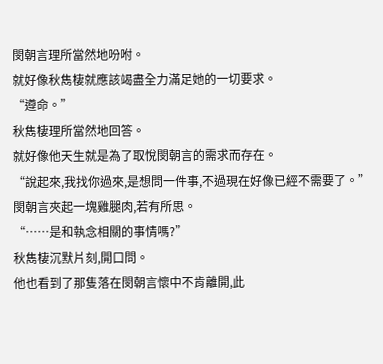閔朝言理所當然地吩咐。
就好像秋雋棲就應該竭盡全力滿足她的一切要求。
“遵命。”
秋雋棲理所當然地回答。
就好像他天生就是為了取悅閔朝言的需求而存在。
“說起來,我找你過來,是想問一件事,不過現在好像已經不需要了。”
閔朝言夾起一塊雞腿肉,若有所思。
“……是和執念相關的事情嗎?”
秋雋棲沉默片刻,開口問。
他也看到了那隻落在閔朝言懷中不肯離開,此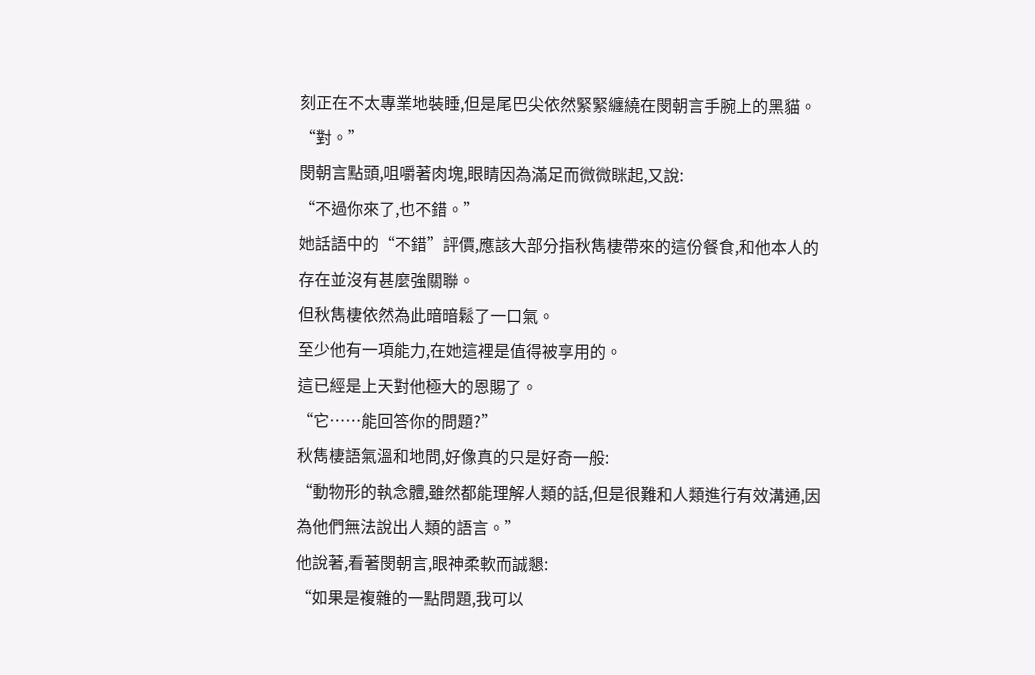刻正在不太專業地裝睡,但是尾巴尖依然緊緊纏繞在閔朝言手腕上的黑貓。
“對。”
閔朝言點頭,咀嚼著肉塊,眼睛因為滿足而微微眯起,又說:
“不過你來了,也不錯。”
她話語中的“不錯”評價,應該大部分指秋雋棲帶來的這份餐食,和他本人的存在並沒有甚麼強關聯。
但秋雋棲依然為此暗暗鬆了一口氣。
至少他有一項能力,在她這裡是值得被享用的。
這已經是上天對他極大的恩賜了。
“它……能回答你的問題?”
秋雋棲語氣溫和地問,好像真的只是好奇一般:
“動物形的執念體,雖然都能理解人類的話,但是很難和人類進行有效溝通,因為他們無法說出人類的語言。”
他說著,看著閔朝言,眼神柔軟而誠懇:
“如果是複雜的一點問題,我可以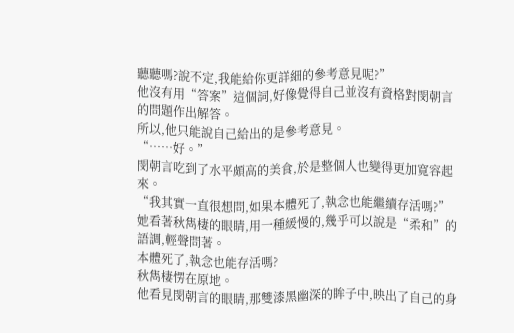聽聽嗎?說不定,我能給你更詳細的參考意見呢?”
他沒有用“答案”這個詞,好像覺得自己並沒有資格對閔朝言的問題作出解答。
所以,他只能說自己給出的是參考意見。
“……好。”
閔朝言吃到了水平頗高的美食,於是整個人也變得更加寬容起來。
“我其實一直很想問,如果本體死了,執念也能繼續存活嗎?”
她看著秋雋棲的眼睛,用一種緩慢的,幾乎可以說是“柔和”的語調,輕聲問著。
本體死了,執念也能存活嗎?
秋雋棲愣在原地。
他看見閔朝言的眼睛,那雙漆黑幽深的眸子中,映出了自己的身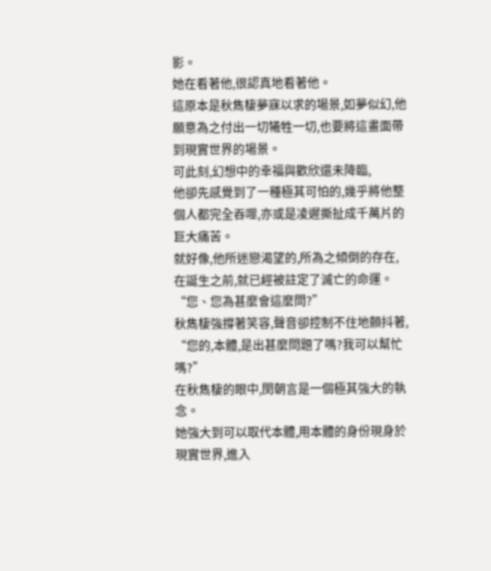影。
她在看著他,很認真地看著他。
這原本是秋雋棲夢寐以求的場景,如夢似幻,他願意為之付出一切犧牲一切,也要將這畫面帶到現實世界的場景。
可此刻,幻想中的幸福與歡欣還未降臨,
他卻先感覺到了一種極其可怕的,幾乎將他整個人都完全吞噬,亦或是凌遲撕扯成千萬片的巨大痛苦。
就好像,他所迷戀渴望的,所為之傾倒的存在,
在誕生之前,就已經被註定了滅亡的命運。
“您、您為甚麼會這麼問?”
秋雋棲強撐著笑容,聲音卻控制不住地顫抖著,
“您的,本體,是出甚麼問題了嗎?我可以幫忙嗎?”
在秋雋棲的眼中,閔朝言是一個極其強大的執念。
她強大到可以取代本體,用本體的身份現身於現實世界,進入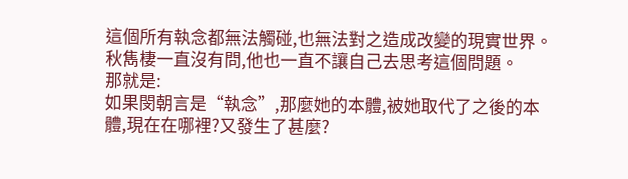這個所有執念都無法觸碰,也無法對之造成改變的現實世界。
秋雋棲一直沒有問,他也一直不讓自己去思考這個問題。
那就是:
如果閔朝言是“執念”,那麼她的本體,被她取代了之後的本體,現在在哪裡?又發生了甚麼?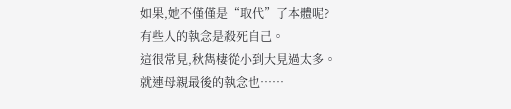如果,她不僅僅是“取代”了本體呢?
有些人的執念是殺死自己。
這很常見,秋雋棲從小到大見過太多。
就連母親最後的執念也……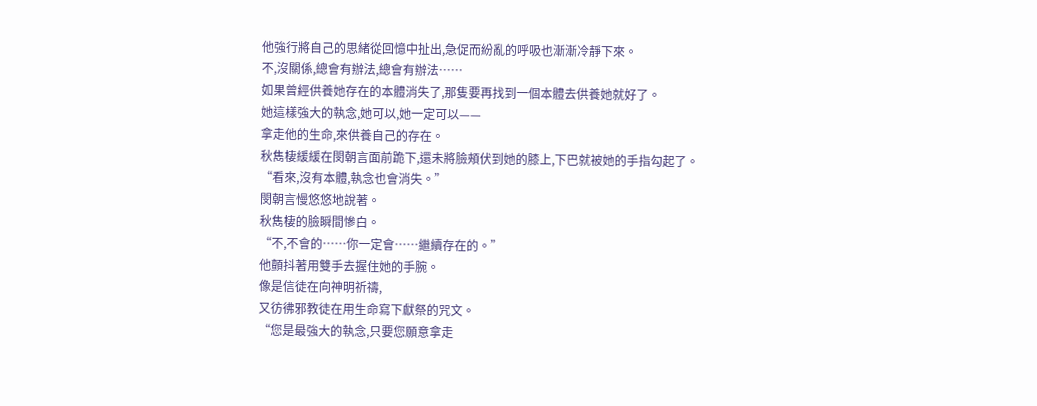他強行將自己的思緒從回憶中扯出,急促而紛亂的呼吸也漸漸冷靜下來。
不,沒關係,總會有辦法,總會有辦法……
如果曾經供養她存在的本體消失了,那隻要再找到一個本體去供養她就好了。
她這樣強大的執念,她可以,她一定可以——
拿走他的生命,來供養自己的存在。
秋雋棲緩緩在閔朝言面前跪下,還未將臉頰伏到她的膝上,下巴就被她的手指勾起了。
“看來,沒有本體,執念也會消失。”
閔朝言慢悠悠地說著。
秋雋棲的臉瞬間慘白。
“不,不會的……你一定會……繼續存在的。”
他顫抖著用雙手去握住她的手腕。
像是信徒在向神明祈禱,
又彷彿邪教徒在用生命寫下獻祭的咒文。
“您是最強大的執念,只要您願意拿走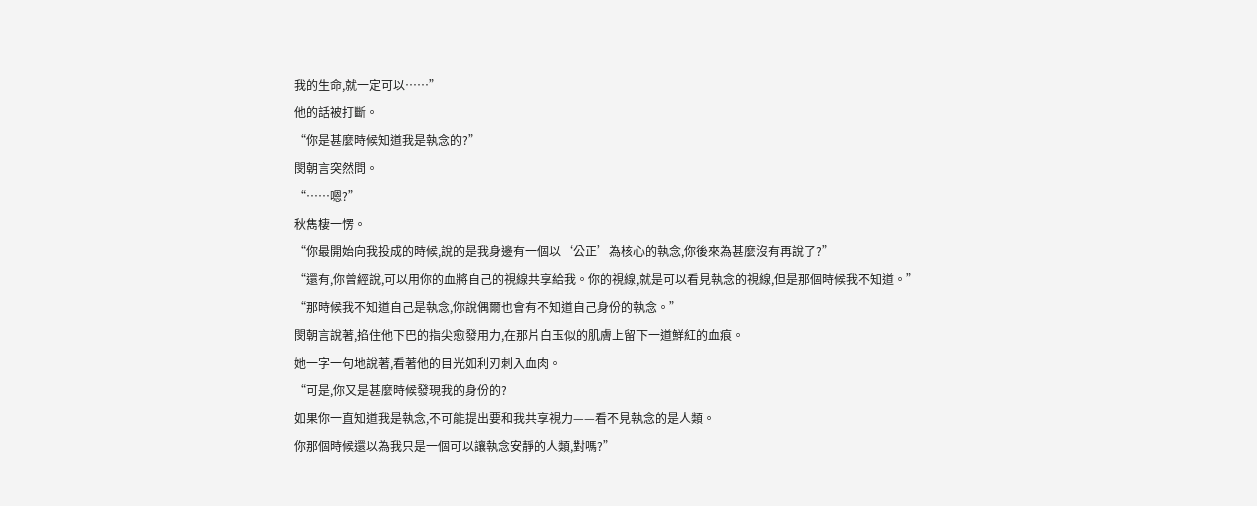我的生命,就一定可以……”
他的話被打斷。
“你是甚麼時候知道我是執念的?”
閔朝言突然問。
“……嗯?”
秋雋棲一愣。
“你最開始向我投成的時候,說的是我身邊有一個以‘公正’為核心的執念,你後來為甚麼沒有再說了?”
“還有,你曾經說,可以用你的血將自己的視線共享給我。你的視線,就是可以看見執念的視線,但是那個時候我不知道。”
“那時候我不知道自己是執念,你說偶爾也會有不知道自己身份的執念。”
閔朝言說著,掐住他下巴的指尖愈發用力,在那片白玉似的肌膚上留下一道鮮紅的血痕。
她一字一句地說著,看著他的目光如利刃刺入血肉。
“可是,你又是甚麼時候發現我的身份的?
如果你一直知道我是執念,不可能提出要和我共享視力——看不見執念的是人類。
你那個時候還以為我只是一個可以讓執念安靜的人類,對嗎?”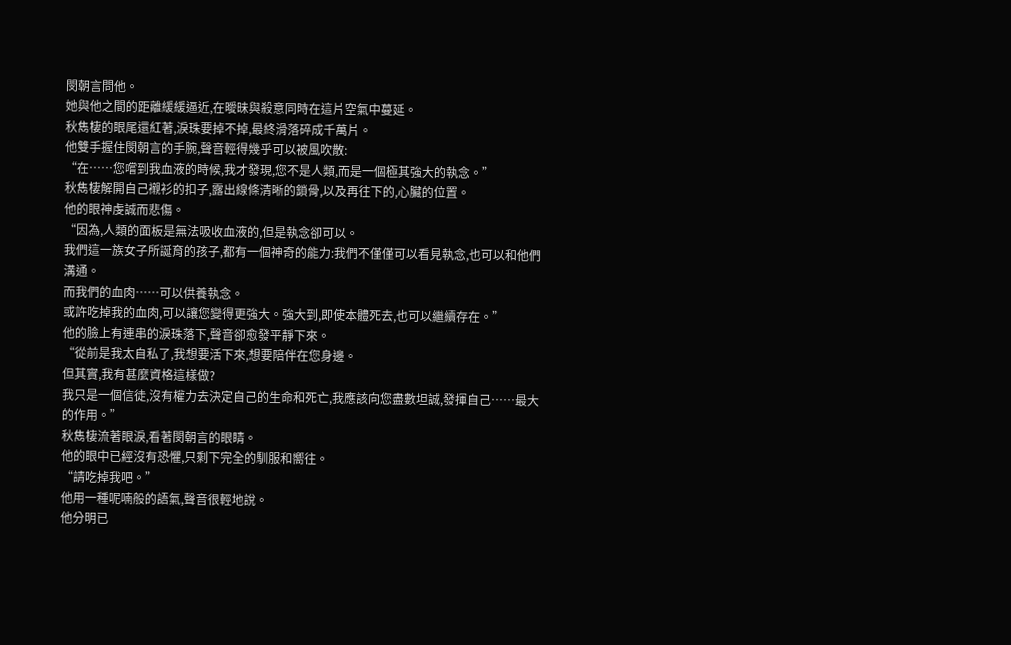閔朝言問他。
她與他之間的距離緩緩逼近,在曖昧與殺意同時在這片空氣中蔓延。
秋雋棲的眼尾還紅著,淚珠要掉不掉,最終滑落碎成千萬片。
他雙手握住閔朝言的手腕,聲音輕得幾乎可以被風吹散:
“在……您嚐到我血液的時候,我才發現,您不是人類,而是一個極其強大的執念。”
秋雋棲解開自己襯衫的扣子,露出線條清晰的鎖骨,以及再往下的,心臟的位置。
他的眼神虔誠而悲傷。
“因為,人類的面板是無法吸收血液的,但是執念卻可以。
我們這一族女子所誕育的孩子,都有一個神奇的能力:我們不僅僅可以看見執念,也可以和他們溝通。
而我們的血肉……可以供養執念。
或許吃掉我的血肉,可以讓您變得更強大。強大到,即使本體死去,也可以繼續存在。”
他的臉上有連串的淚珠落下,聲音卻愈發平靜下來。
“從前是我太自私了,我想要活下來,想要陪伴在您身邊。
但其實,我有甚麼資格這樣做?
我只是一個信徒,沒有權力去決定自己的生命和死亡,我應該向您盡數坦誠,發揮自己……最大的作用。”
秋雋棲流著眼淚,看著閔朝言的眼睛。
他的眼中已經沒有恐懼,只剩下完全的馴服和嚮往。
“請吃掉我吧。”
他用一種呢喃般的語氣,聲音很輕地說。
他分明已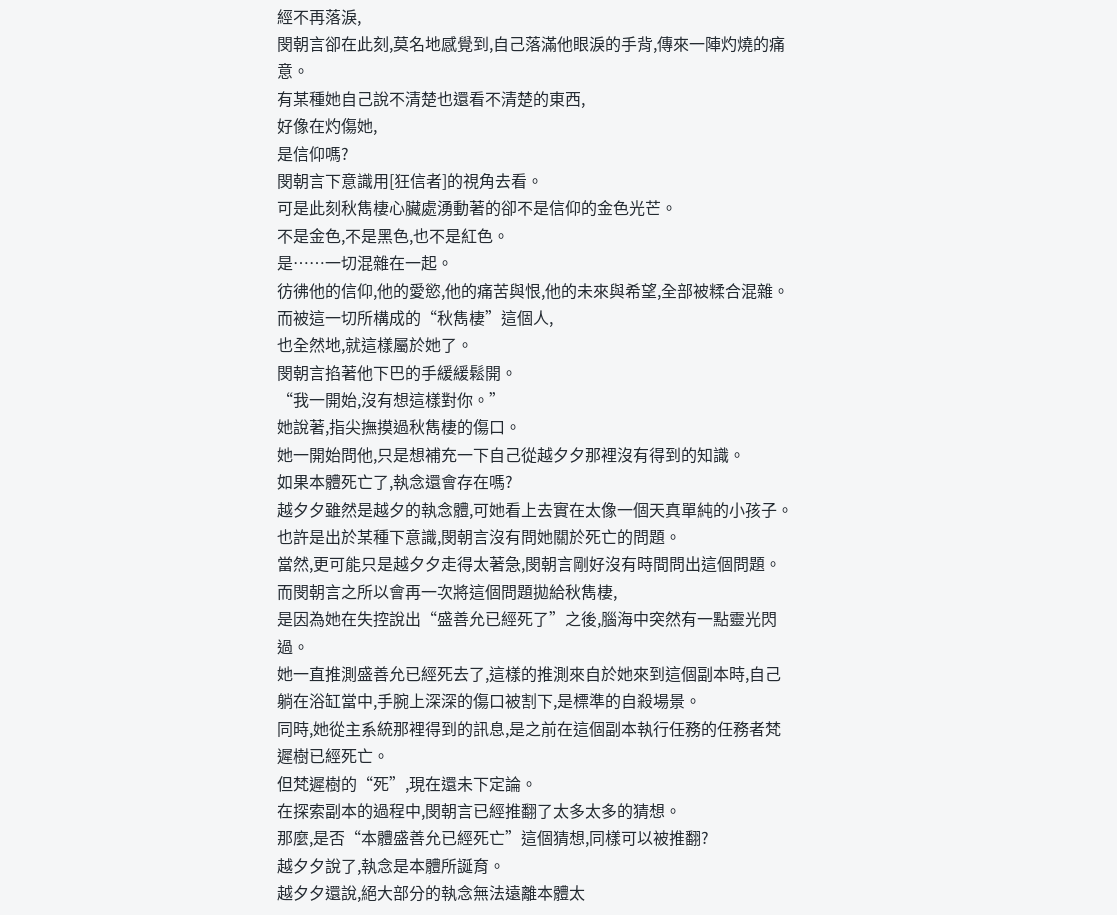經不再落淚,
閔朝言卻在此刻,莫名地感覺到,自己落滿他眼淚的手背,傳來一陣灼燒的痛意。
有某種她自己說不清楚也還看不清楚的東西,
好像在灼傷她,
是信仰嗎?
閔朝言下意識用[狂信者]的視角去看。
可是此刻秋雋棲心臟處湧動著的卻不是信仰的金色光芒。
不是金色,不是黑色,也不是紅色。
是……一切混雜在一起。
彷彿他的信仰,他的愛慾,他的痛苦與恨,他的未來與希望,全部被糅合混雜。
而被這一切所構成的“秋雋棲”這個人,
也全然地,就這樣屬於她了。
閔朝言掐著他下巴的手緩緩鬆開。
“我一開始,沒有想這樣對你。”
她說著,指尖撫摸過秋雋棲的傷口。
她一開始問他,只是想補充一下自己從越夕夕那裡沒有得到的知識。
如果本體死亡了,執念還會存在嗎?
越夕夕雖然是越夕的執念體,可她看上去實在太像一個天真單純的小孩子。
也許是出於某種下意識,閔朝言沒有問她關於死亡的問題。
當然,更可能只是越夕夕走得太著急,閔朝言剛好沒有時間問出這個問題。
而閔朝言之所以會再一次將這個問題拋給秋雋棲,
是因為她在失控說出“盛善允已經死了”之後,腦海中突然有一點靈光閃過。
她一直推測盛善允已經死去了,這樣的推測來自於她來到這個副本時,自己躺在浴缸當中,手腕上深深的傷口被割下,是標準的自殺場景。
同時,她從主系統那裡得到的訊息,是之前在這個副本執行任務的任務者梵遲樹已經死亡。
但梵遲樹的“死”,現在還未下定論。
在探索副本的過程中,閔朝言已經推翻了太多太多的猜想。
那麼,是否“本體盛善允已經死亡”這個猜想,同樣可以被推翻?
越夕夕說了,執念是本體所誕育。
越夕夕還說,絕大部分的執念無法遠離本體太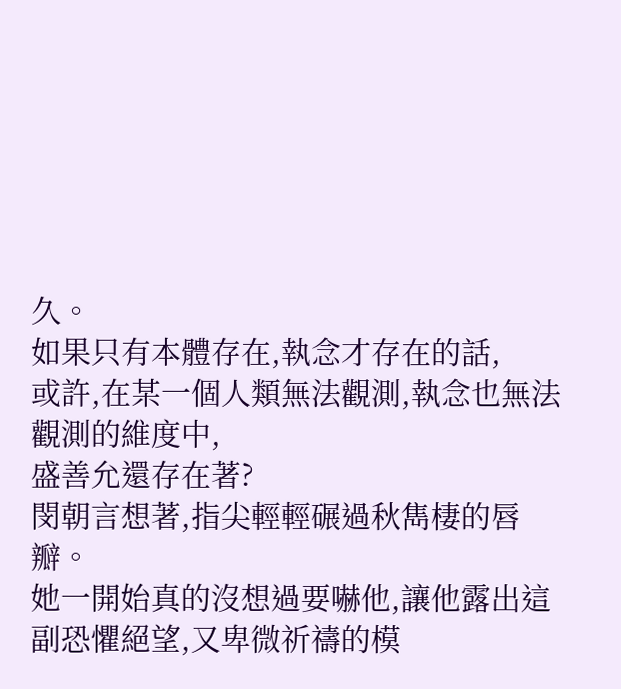久。
如果只有本體存在,執念才存在的話,
或許,在某一個人類無法觀測,執念也無法觀測的維度中,
盛善允還存在著?
閔朝言想著,指尖輕輕碾過秋雋棲的唇瓣。
她一開始真的沒想過要嚇他,讓他露出這副恐懼絕望,又卑微祈禱的模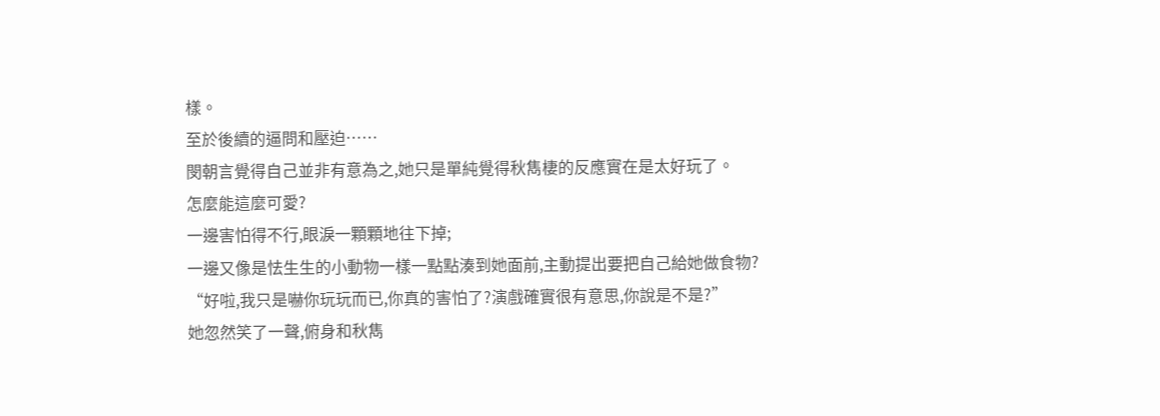樣。
至於後續的逼問和壓迫……
閔朝言覺得自己並非有意為之,她只是單純覺得秋雋棲的反應實在是太好玩了。
怎麼能這麼可愛?
一邊害怕得不行,眼淚一顆顆地往下掉;
一邊又像是怯生生的小動物一樣一點點湊到她面前,主動提出要把自己給她做食物?
“好啦,我只是嚇你玩玩而已,你真的害怕了?演戲確實很有意思,你說是不是?”
她忽然笑了一聲,俯身和秋雋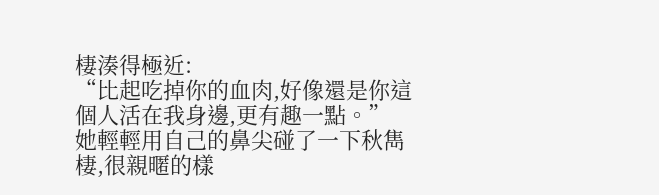棲湊得極近:
“比起吃掉你的血肉,好像還是你這個人活在我身邊,更有趣一點。”
她輕輕用自己的鼻尖碰了一下秋雋棲,很親暱的樣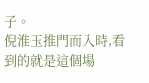子。
倪淮玉推門而入時,看到的就是這個場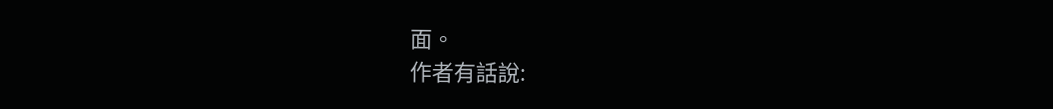面。
作者有話說: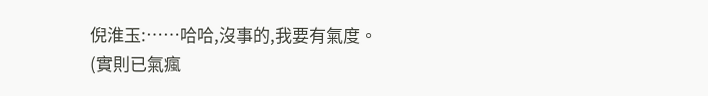倪淮玉:……哈哈,沒事的,我要有氣度。
(實則已氣瘋